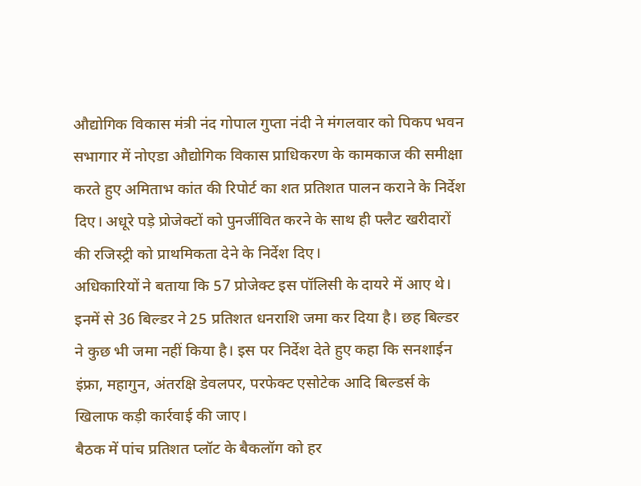औद्योगिक विकास मंत्री नंद गोपाल गुप्ता नंदी ने मंगलवार को पिकप भवन सभागार में नोएडा औद्योगिक विकास प्राधिकरण के कामकाज की समीक्षा करते हुए अमिताभ कांत की रिपोर्ट का शत प्रतिशत पालन कराने के निर्देश दिए। अधूरे पड़े प्रोजेक्टों को पुनर्जीवित करने के साथ ही फ्लैट खरीदारों की रजिस्ट्री को प्राथमिकता देने के निर्देश दिए।
अधिकारियों ने बताया कि 57 प्रोजेक्ट इस पॉलिसी के दायरे में आए थे। इनमें से 36 बिल्डर ने 25 प्रतिशत धनराशि जमा कर दिया है। छह बिल्डर ने कुछ भी जमा नहीं किया है। इस पर निर्देश देते हुए कहा कि सनशाईन इंफ्रा, महागुन, अंतरक्षि डेवलपर, परफेक्ट एसोटेक आदि बिल्डर्स के खिलाफ कड़ी कार्रवाई की जाए।
बैठक में पांच प्रतिशत प्लॉट के बैकलॉग को हर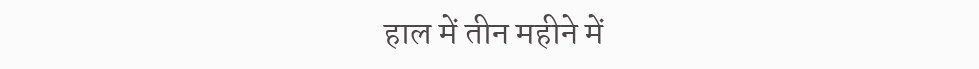हाल में तीन महीने में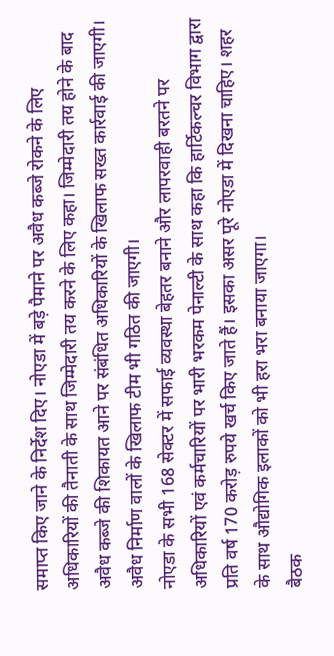समाप्त किए जाने के निर्देश दिए। नोएडा में बड़े पैमाने पर अवैध कब्जे रोकने के लिए अधिकारियों की तैनाती के साथ जिम्मेदारी तय करने के लिए कहा। जिम्मेदारी तय होने के बाद अवैध कब्जे की शिकायत आने पर संबंधित अधिकारियों के खिलाफ सख्त कार्रवाई की जाएगी। अवैध निर्माण वालों के खिलाफ टीम भी गठित की जाएगी।
नोएडा के सभी 168 सेक्टर में सफाई व्यवस्था बेहतर बनाने और लापरवाही बरतने पर अधिकारियों एवं कर्मचारियों पर भारी भरकम पेनाल्टी के साथ कहा कि हार्टिकल्चर विभाग द्वारा प्रति वर्ष 170 करोड़ रुपये खर्च किए जाते हैं। इसका असर पूरे नोएडा में दिखना चाहिए। शहर के साथ औद्योगिक इलाकों को भी हरा भरा बनाया जाएगा।
बैठक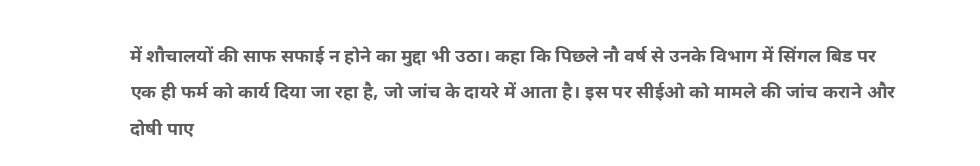में शौचालयों की साफ सफाई न होने का मुद्दा भी उठा। कहा कि पिछले नौ वर्ष से उनके विभाग में सिंगल बिड पर एक ही फर्म को कार्य दिया जा रहा है, जो जांच के दायरे में आता है। इस पर सीईओ को मामले की जांच कराने और दोषी पाए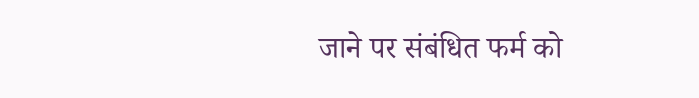जाने पर संबंधित फर्म को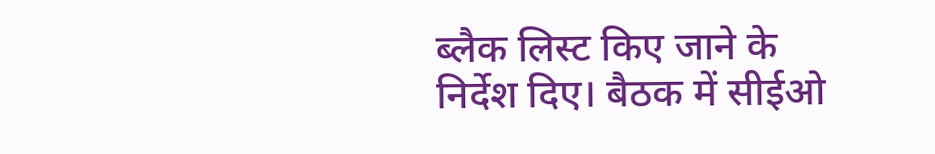ब्लैक लिस्ट किए जाने के निर्देश दिए। बैठक में सीईओ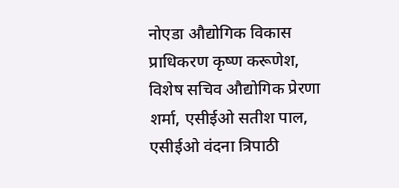नोएडा औद्योगिक विकास प्राधिकरण कृष्ण करूणेश, विशेष सचिव औद्योगिक प्रेरणा शर्मा, एसीईओ सतीश पाल, एसीईओ वंदना त्रिपाठी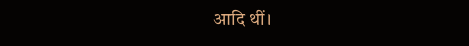आदि थीं।